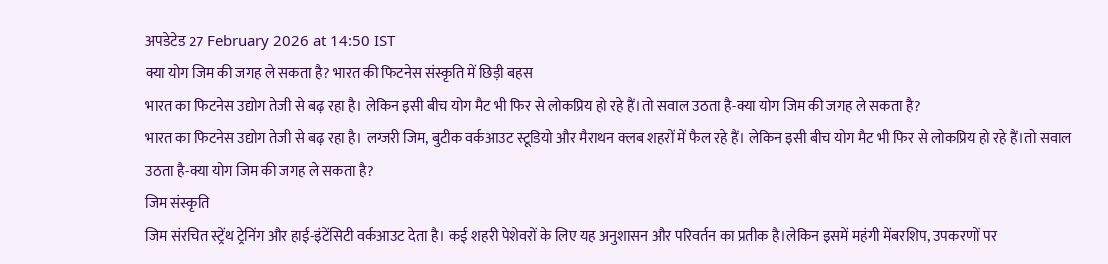अपडेटेड 27 February 2026 at 14:50 IST
क्या योग जिम की जगह ले सकता है? भारत की फिटनेस संस्कृति में छिड़ी बहस
भारत का फिटनेस उद्योग तेजी से बढ़ रहा है। लेकिन इसी बीच योग मैट भी फिर से लोकप्रिय हो रहे हैं।तो सवाल उठता है-क्या योग जिम की जगह ले सकता है?
भारत का फिटनेस उद्योग तेजी से बढ़ रहा है। लग्जरी जिम, बुटीक वर्कआउट स्टूडियो और मैराथन क्लब शहरों में फैल रहे हैं। लेकिन इसी बीच योग मैट भी फिर से लोकप्रिय हो रहे हैं।तो सवाल उठता है-क्या योग जिम की जगह ले सकता है?
जिम संस्कृति
जिम संरचित स्ट्रेंथ ट्रेनिंग और हाई-इंटेंसिटी वर्कआउट देता है। कई शहरी पेशेवरों के लिए यह अनुशासन और परिवर्तन का प्रतीक है।लेकिन इसमें महंगी मेंबरशिप, उपकरणों पर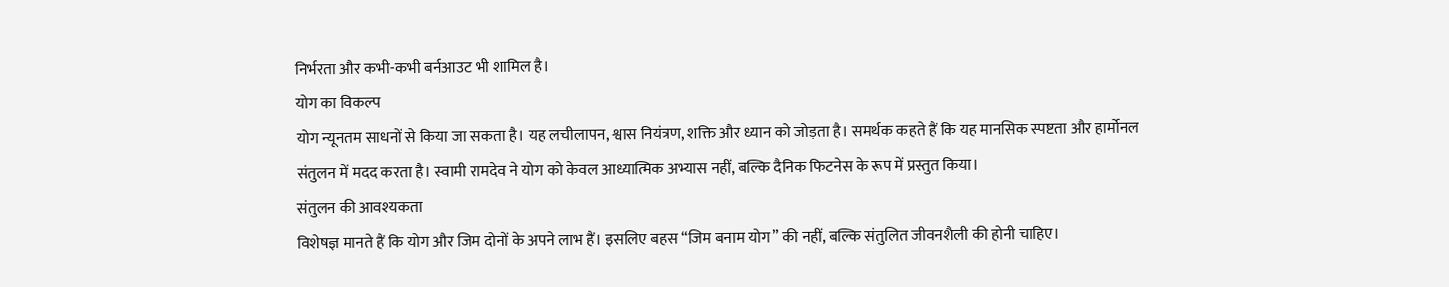निर्भरता और कभी-कभी बर्नआउट भी शामिल है।
योग का विकल्प
योग न्यूनतम साधनों से किया जा सकता है। यह लचीलापन, श्वास नियंत्रण, शक्ति और ध्यान को जोड़ता है। समर्थक कहते हैं कि यह मानसिक स्पष्टता और हार्मोनल संतुलन में मदद करता है। स्वामी रामदेव ने योग को केवल आध्यात्मिक अभ्यास नहीं, बल्कि दैनिक फिटनेस के रूप में प्रस्तुत किया।
संतुलन की आवश्यकता
विशेषज्ञ मानते हैं कि योग और जिम दोनों के अपने लाभ हैं। इसलिए बहस “जिम बनाम योग” की नहीं, बल्कि संतुलित जीवनशैली की होनी चाहिए।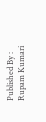Published By : Rupam Kumari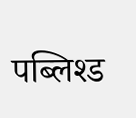पब्लिश्ड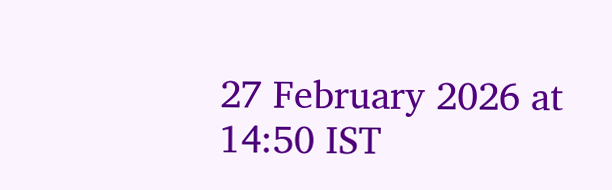27 February 2026 at 14:50 IST